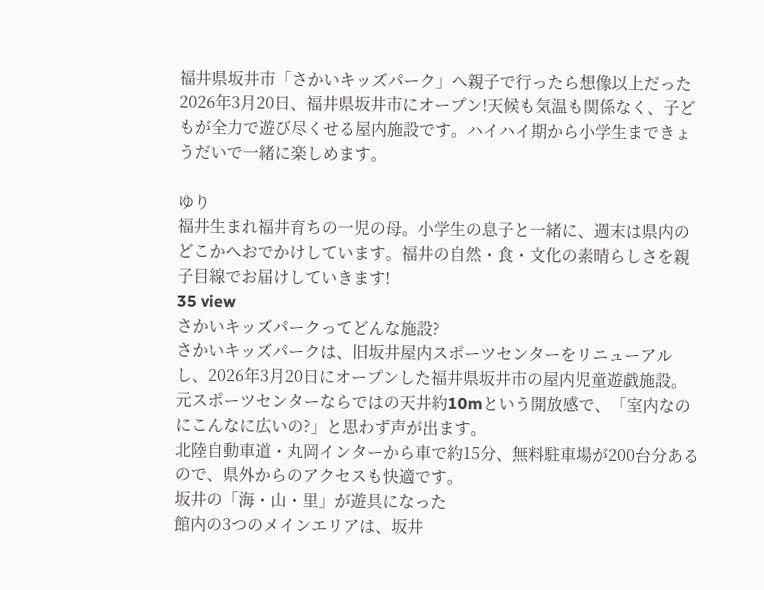福井県坂井市「さかいキッズパーク」へ親子で行ったら想像以上だった
2026年3月20日、福井県坂井市にオープン!天候も気温も関係なく、子どもが全力で遊び尽くせる屋内施設です。ハイハイ期から小学生まできょうだいで一緒に楽しめます。

ゆり
福井生まれ福井育ちの一児の母。小学生の息子と一緒に、週末は県内のどこかへおでかけしています。福井の自然・食・文化の素晴らしさを親子目線でお届けしていきます!
35 view
さかいキッズパークってどんな施設?
さかいキッズパークは、旧坂井屋内スポーツセンターをリニューアルし、2026年3月20日にオープンした福井県坂井市の屋内児童遊戯施設。
元スポーツセンターならではの天井約10mという開放感で、「室内なのにこんなに広いの?」と思わず声が出ます。
北陸自動車道・丸岡インターから車で約15分、無料駐車場が200台分あるので、県外からのアクセスも快適です。
坂井の「海・山・里」が遊具になった
館内の3つのメインエリアは、坂井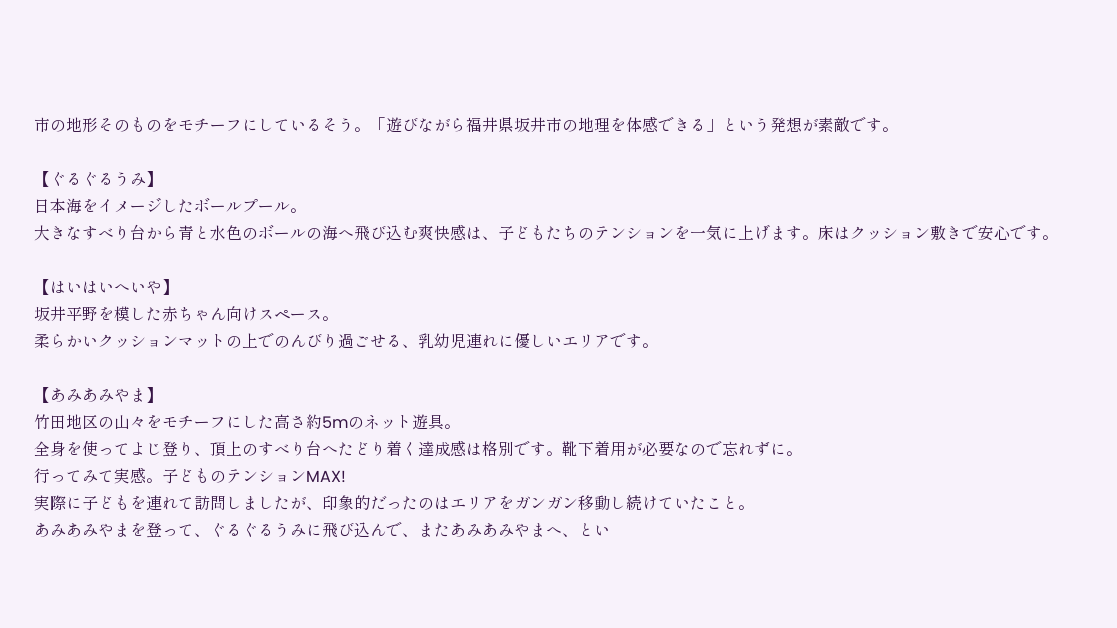市の地形そのものをモチーフにしているそう。「遊びながら福井県坂井市の地理を体感できる」という発想が素敵です。

【ぐるぐるうみ】
日本海をイメージしたボールプール。
大きなすべり台から青と水色のボールの海へ飛び込む爽快感は、子どもたちのテンションを一気に上げます。床はクッション敷きで安心です。

【はいはいへいや】
坂井平野を模した赤ちゃん向けスペース。
柔らかいクッションマットの上でのんびり過ごせる、乳幼児連れに優しいエリアです。

【あみあみやま】
竹田地区の山々をモチーフにした高さ約5mのネット遊具。
全身を使ってよじ登り、頂上のすべり台へたどり着く達成感は格別です。靴下着用が必要なので忘れずに。
行ってみて実感。子どものテンションMAX!
実際に子どもを連れて訪問しましたが、印象的だったのはエリアをガンガン移動し続けていたこと。
あみあみやまを登って、ぐるぐるうみに飛び込んで、またあみあみやまへ、とい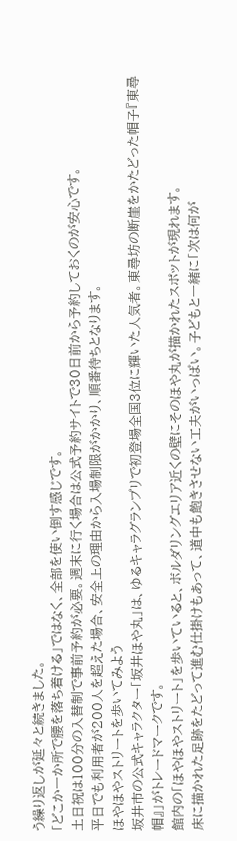う繰り返しが延々と続きました。
「どこか一か所で腰を落ち着ける」ではなく、全部を使い倒す感じです。
土日祝は100分の入替制で事前予約が必要。週末に行く場合は公式予約サイトで30日前から予約しておくのが安心です。
平日でも利用者が200人を超えた場合、安全上の理由から入場制限がかかり、順番待ちとなります。
ほやほやストリートを歩いてみよう
坂井市の公式キャラクター「坂井ほや丸」は、ゆるキャラグランプリで初登場全国3位に輝いた人気者。東尋坊の断崖をかたどった帽子『東尋帽』」がトレードマークです。
館内の「ほやほやストリート」を歩いていると、ボルダリングエリア近くの壁にそのほや丸が描かれたスポットが現れます。
床に描かれた足跡をたどって進む仕掛けもあって、道中も飽きさせない工夫がいっぱい。子どもと一緒に「次は何が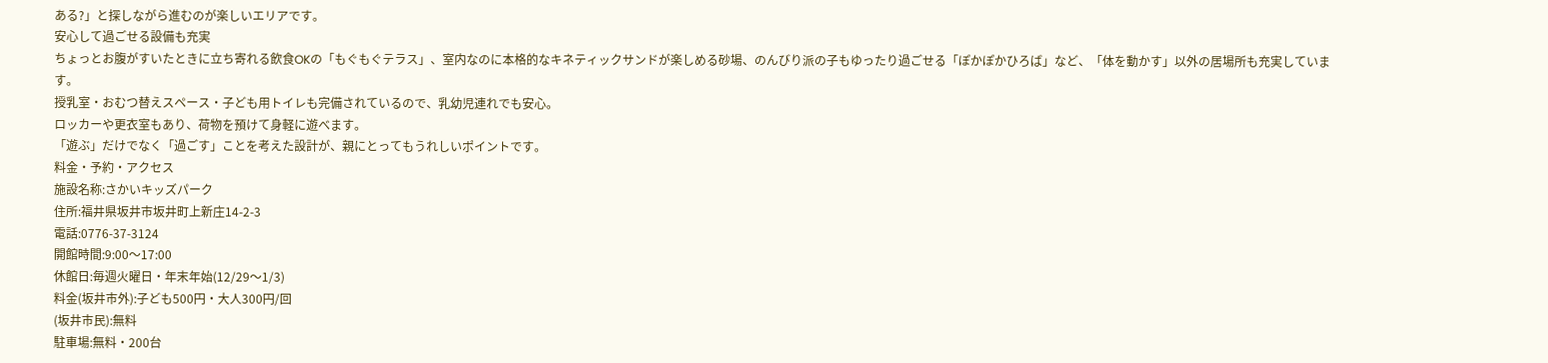ある?」と探しながら進むのが楽しいエリアです。
安心して過ごせる設備も充実
ちょっとお腹がすいたときに立ち寄れる飲食OKの「もぐもぐテラス」、室内なのに本格的なキネティックサンドが楽しめる砂場、のんびり派の子もゆったり過ごせる「ぽかぽかひろば」など、「体を動かす」以外の居場所も充実しています。
授乳室・おむつ替えスペース・子ども用トイレも完備されているので、乳幼児連れでも安心。
ロッカーや更衣室もあり、荷物を預けて身軽に遊べます。
「遊ぶ」だけでなく「過ごす」ことを考えた設計が、親にとってもうれしいポイントです。
料金・予約・アクセス
施設名称:さかいキッズパーク
住所:福井県坂井市坂井町上新庄14-2-3
電話:0776-37-3124
開館時間:9:00〜17:00
休館日:毎週火曜日・年末年始(12/29〜1/3)
料金(坂井市外):子ども500円・大人300円/回
(坂井市民):無料
駐車場:無料・200台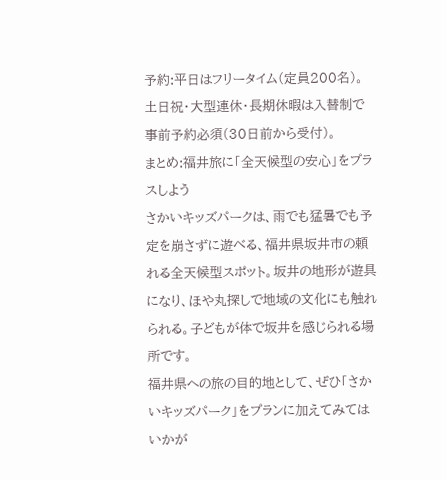予約:平日はフリータイム(定員200名)。
土日祝・大型連休・長期休暇は入替制で事前予約必須(30日前から受付)。
まとめ:福井旅に「全天候型の安心」をプラスしよう
さかいキッズパークは、雨でも猛暑でも予定を崩さずに遊べる、福井県坂井市の頼れる全天候型スポット。坂井の地形が遊具になり、ほや丸探しで地域の文化にも触れられる。子どもが体で坂井を感じられる場所です。
福井県への旅の目的地として、ぜひ「さかいキッズパーク」をプランに加えてみてはいかが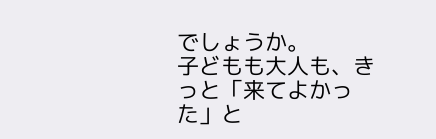でしょうか。
子どもも大人も、きっと「来てよかった」と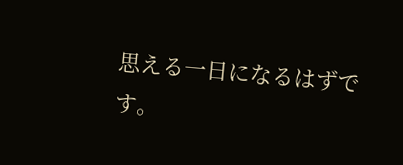思える一日になるはずです。